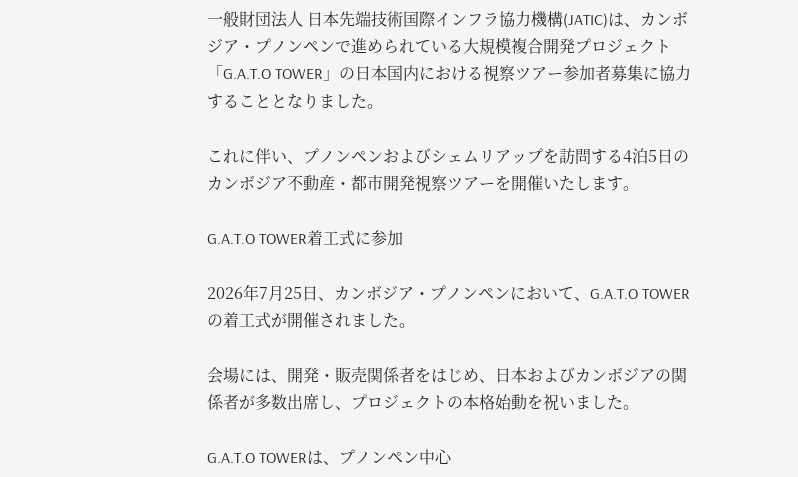一般財団法人 日本先端技術国際インフラ協力機構(JATIC)は、カンボジア・プノンペンで進められている大規模複合開発プロジェクト「G.A.T.O TOWER」の日本国内における視察ツアー参加者募集に協力することとなりました。

これに伴い、プノンペンおよびシェムリアップを訪問する4泊5日のカンボジア不動産・都市開発視察ツアーを開催いたします。

G.A.T.O TOWER着工式に参加

2026年7月25日、カンボジア・プノンペンにおいて、G.A.T.O TOWERの着工式が開催されました。

会場には、開発・販売関係者をはじめ、日本およびカンボジアの関係者が多数出席し、プロジェクトの本格始動を祝いました。

G.A.T.O TOWERは、プノンペン中心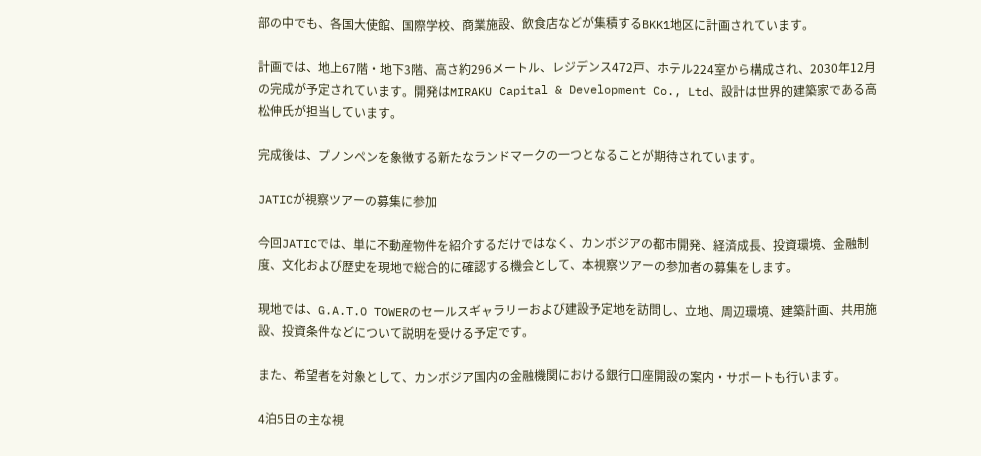部の中でも、各国大使館、国際学校、商業施設、飲食店などが集積するBKK1地区に計画されています。

計画では、地上67階・地下3階、高さ約296メートル、レジデンス472戸、ホテル224室から構成され、2030年12月の完成が予定されています。開発はMIRAKU Capital & Development Co., Ltd、設計は世界的建築家である高松伸氏が担当しています。

完成後は、プノンペンを象徴する新たなランドマークの一つとなることが期待されています。

JATICが視察ツアーの募集に参加

今回JATICでは、単に不動産物件を紹介するだけではなく、カンボジアの都市開発、経済成長、投資環境、金融制度、文化および歴史を現地で総合的に確認する機会として、本視察ツアーの参加者の募集をします。

現地では、G.A.T.O TOWERのセールスギャラリーおよび建設予定地を訪問し、立地、周辺環境、建築計画、共用施設、投資条件などについて説明を受ける予定です。

また、希望者を対象として、カンボジア国内の金融機関における銀行口座開設の案内・サポートも行います。

4泊5日の主な視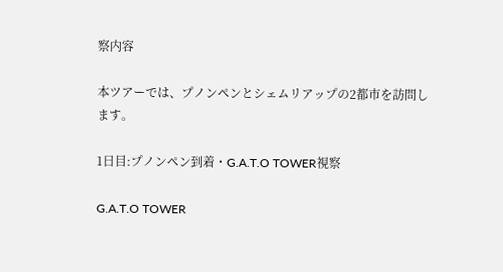察内容

本ツアーでは、プノンペンとシェムリアップの2都市を訪問します。

1日目:プノンペン到着・G.A.T.O TOWER視察

G.A.T.O TOWER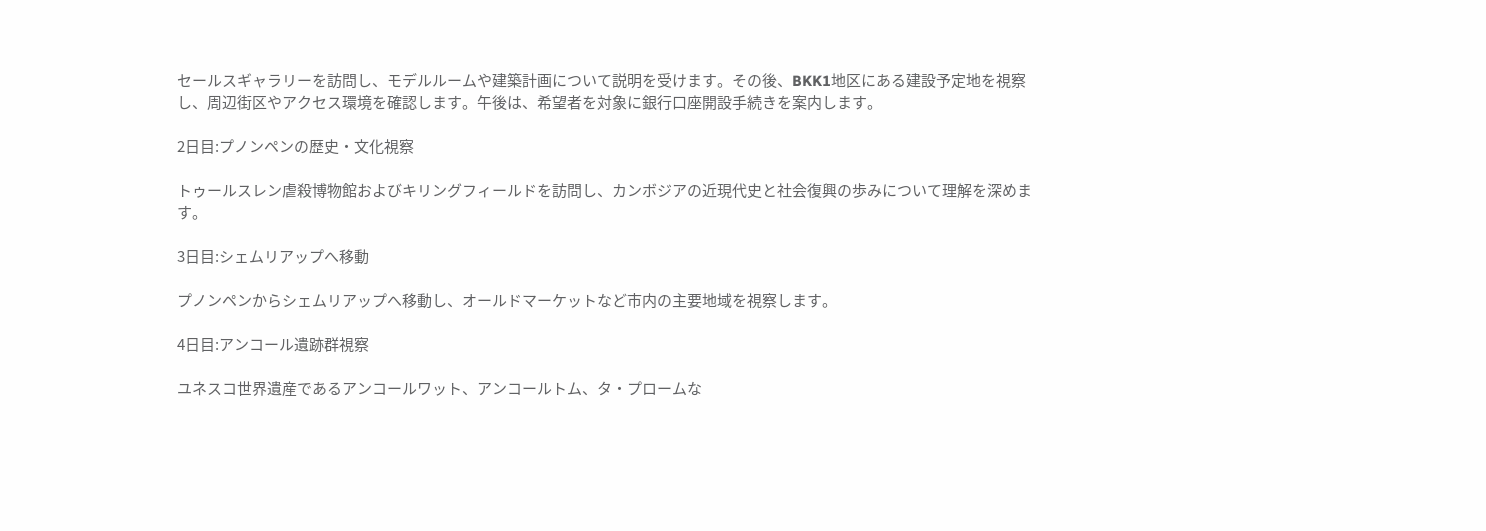セールスギャラリーを訪問し、モデルルームや建築計画について説明を受けます。その後、BKK1地区にある建設予定地を視察し、周辺街区やアクセス環境を確認します。午後は、希望者を対象に銀行口座開設手続きを案内します。

2日目:プノンペンの歴史・文化視察

トゥールスレン虐殺博物館およびキリングフィールドを訪問し、カンボジアの近現代史と社会復興の歩みについて理解を深めます。

3日目:シェムリアップへ移動

プノンペンからシェムリアップへ移動し、オールドマーケットなど市内の主要地域を視察します。

4日目:アンコール遺跡群視察

ユネスコ世界遺産であるアンコールワット、アンコールトム、タ・プロームな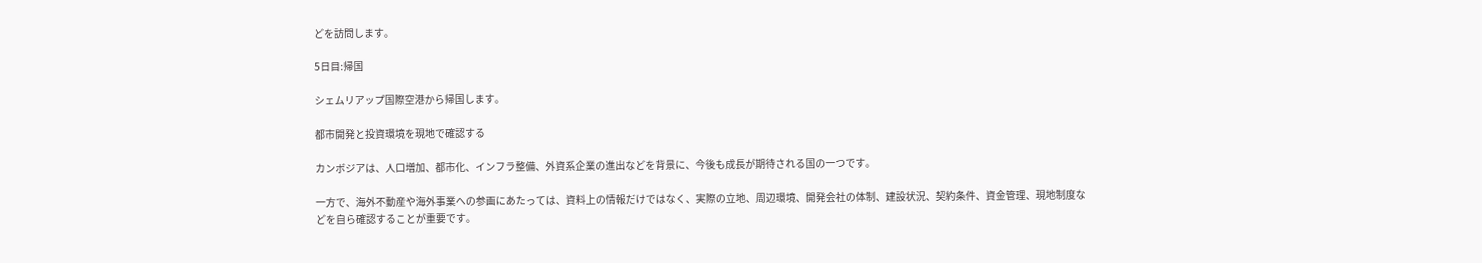どを訪問します。

5日目:帰国

シェムリアップ国際空港から帰国します。

都市開発と投資環境を現地で確認する

カンボジアは、人口増加、都市化、インフラ整備、外資系企業の進出などを背景に、今後も成長が期待される国の一つです。

一方で、海外不動産や海外事業への参画にあたっては、資料上の情報だけではなく、実際の立地、周辺環境、開発会社の体制、建設状況、契約条件、資金管理、現地制度などを自ら確認することが重要です。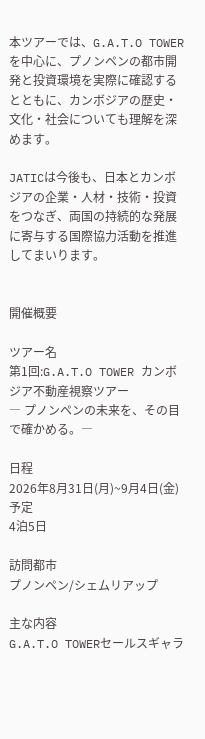本ツアーでは、G.A.T.O TOWERを中心に、プノンペンの都市開発と投資環境を実際に確認するとともに、カンボジアの歴史・文化・社会についても理解を深めます。

JATICは今後も、日本とカンボジアの企業・人材・技術・投資をつなぎ、両国の持続的な発展に寄与する国際協力活動を推進してまいります。


開催概要

ツアー名
第1回:G.A.T.O TOWER カンボジア不動産視察ツアー
― プノンペンの未来を、その目で確かめる。―

日程
2026年8月31日(月)~9月4日(金)予定
4泊5日

訪問都市
プノンペン/シェムリアップ

主な内容
G.A.T.O TOWERセールスギャラ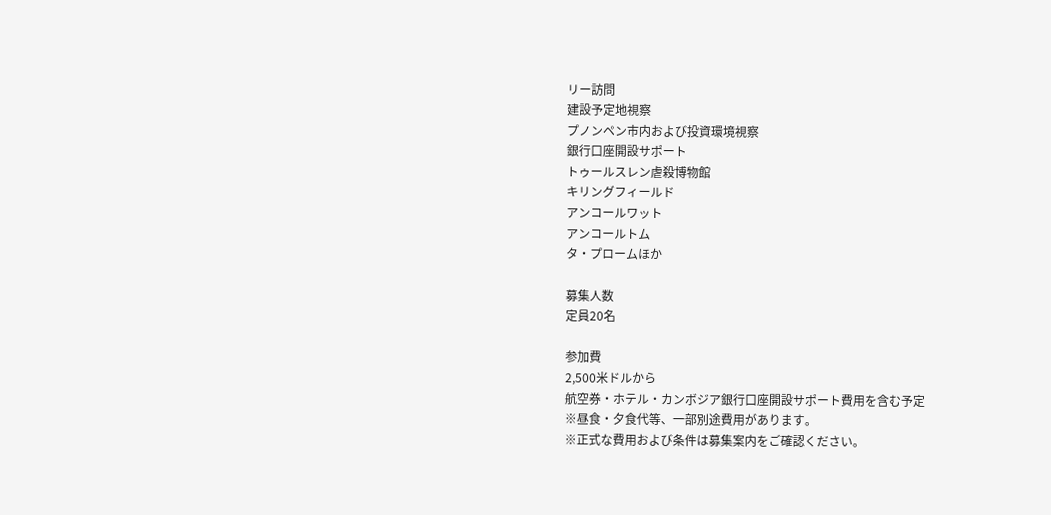リー訪問
建設予定地視察
プノンペン市内および投資環境視察
銀行口座開設サポート
トゥールスレン虐殺博物館
キリングフィールド
アンコールワット
アンコールトム
タ・プロームほか

募集人数
定員20名

参加費
2,500米ドルから
航空券・ホテル・カンボジア銀行口座開設サポート費用を含む予定
※昼食・夕食代等、一部別途費用があります。
※正式な費用および条件は募集案内をご確認ください。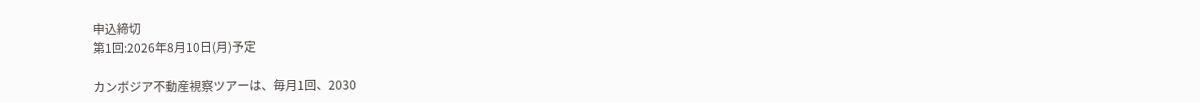申込締切
第1回:2026年8月10日(月)予定

カンボジア不動産視察ツアーは、毎月1回、2030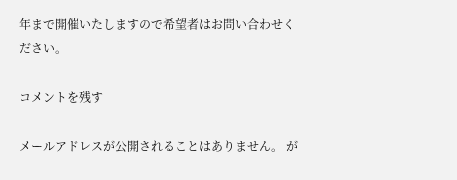年まで開催いたしますので希望者はお問い合わせください。

コメントを残す

メールアドレスが公開されることはありません。 が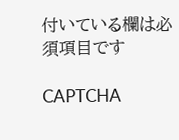付いている欄は必須項目です

CAPTCHA